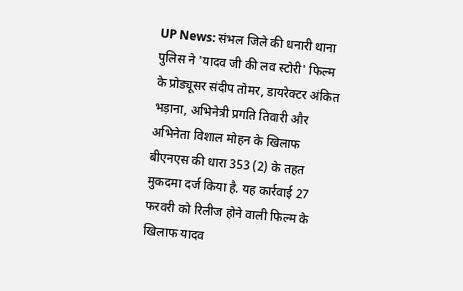UP News: संभल जिले की धनारी थाना पुलिस ने 'यादव जी की लव स्टोरी' फिल्म के प्रोड्यूसर संदीप तोमर, डायरेक्टर अंकित भड़ाना, अभिनेत्री प्रगति तिवारी और अभिनेता विशाल मोहन के खिलाफ बीएनएस की धारा 353 (2) के तहत मुकदमा दर्ज किया है. यह कार्रवाई 27 फरवरी को रिलीज होने वाली फिल्म के खिलाफ यादव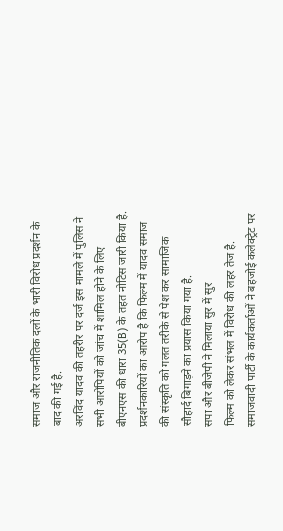समाज और राजनीतिक दलों के भारी विरोध प्रदर्शन के बाद की गई है.
अरविंद यादव की तहरीर पर दर्ज इस मामले में पुलिस ने सभी आरोपियों को जांच में शामिल होने के लिए बीएनएस की धारा 35(B) के तहत नोटिस जारी किया है. प्रदर्शनकारियों का आरोप है कि फिल्म में यादव समाज की संस्कृति को गलत तरीके से पेश कर सामाजिक सौहार्द बिगाड़ने का प्रयास किया गया है.
सपा और बीजेपी ने मिलाया सुर में सुर
फिल्म को लेकर संभल में विरोध की लहर तेज है. समाजवादी पार्टी के कार्यकर्ताओं ने बहजोई कलेक्ट्रेट पर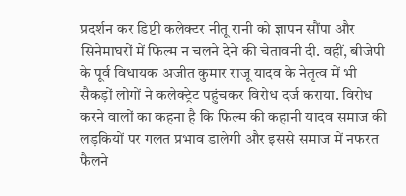प्रदर्शन कर डिप्टी कलेक्टर नीतू रानी को ज्ञापन सौंपा और सिनेमाघरों में फिल्म न चलने देने की चेतावनी दी. वहीं, बीजेपी के पूर्व विधायक अजीत कुमार राजू यादव के नेतृत्व में भी सैकड़ों लोगों ने कलेक्ट्रेट पहुंचकर विरोध दर्ज कराया. विरोध करने वालों का कहना है कि फिल्म की कहानी यादव समाज की लड़कियों पर गलत प्रभाव डालेगी और इससे समाज में नफरत फैलने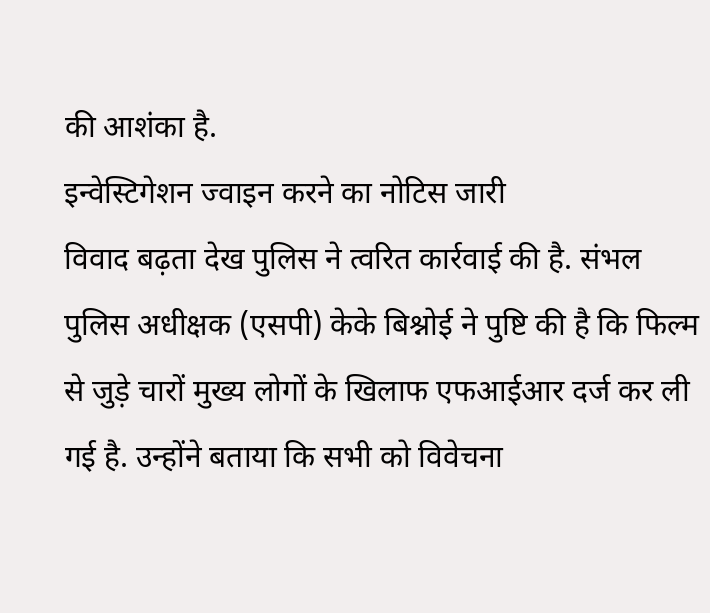की आशंका है.
इन्वेस्टिगेशन ज्वाइन करने का नोटिस जारी
विवाद बढ़ता देख पुलिस ने त्वरित कार्रवाई की है. संभल पुलिस अधीक्षक (एसपी) केके बिश्नोई ने पुष्टि की है कि फिल्म से जुड़े चारों मुख्य लोगों के खिलाफ एफआईआर दर्ज कर ली गई है. उन्होंने बताया कि सभी को विवेचना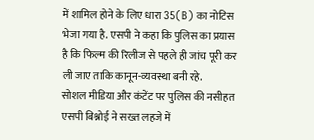में शामिल होने के लिए धारा 35(B) का नोटिस भेजा गया है. एसपी ने कहा कि पुलिस का प्रयास है कि फिल्म की रिलीज से पहले ही जांच पूरी कर ली जाए ताकि कानून-व्यवस्था बनी रहे.
सोशल मीडिया और कंटेंट पर पुलिस की नसीहत
एसपी बिश्नोई ने सख्त लहजे में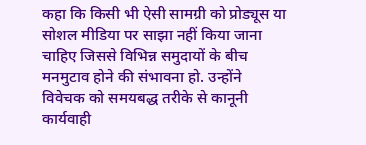कहा कि किसी भी ऐसी सामग्री को प्रोड्यूस या सोशल मीडिया पर साझा नहीं किया जाना चाहिए जिससे विभिन्न समुदायों के बीच मनमुटाव होने की संभावना हो. उन्होंने विवेचक को समयबद्ध तरीके से कानूनी कार्यवाही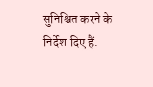सुनिश्चित करने के निर्देश दिए हैं.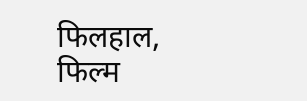फिलहाल, फिल्म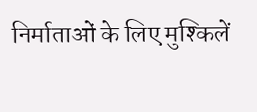निर्माताओं के लिए मुश्किलें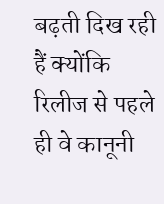बढ़ती दिख रही हैं क्योंकि रिलीज से पहले ही वे कानूनी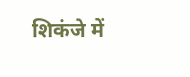शिकंजे में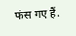फंस गए हैं.